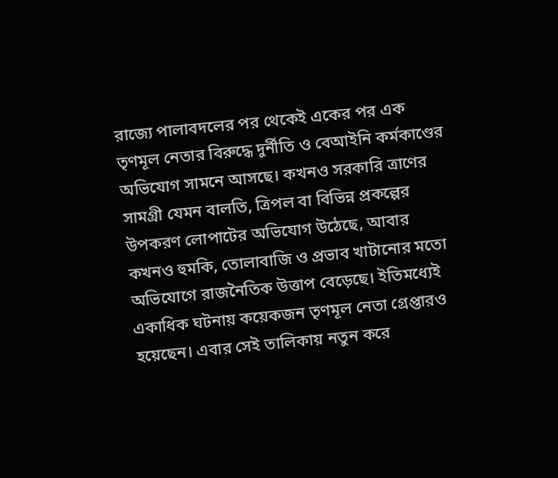রাজ্যে পালাবদলের পর থেকেই একের পর এক তৃণমূল নেতার বিরুদ্ধে দুর্নীতি ও বেআইনি কর্মকাণ্ডের অভিযোগ সামনে আসছে। কখনও সরকারি ত্রাণের সামগ্রী যেমন বালতি, ত্রিপল বা বিভিন্ন প্রকল্পের উপকরণ লোপাটের অভিযোগ উঠেছে, আবার কখনও হুমকি, তোলাবাজি ও প্রভাব খাটানোর মতো অভিযোগে রাজনৈতিক উত্তাপ বেড়েছে। ইতিমধ্যেই একাধিক ঘটনায় কয়েকজন তৃণমূল নেতা গ্রেপ্তারও হয়েছেন। এবার সেই তালিকায় নতুন করে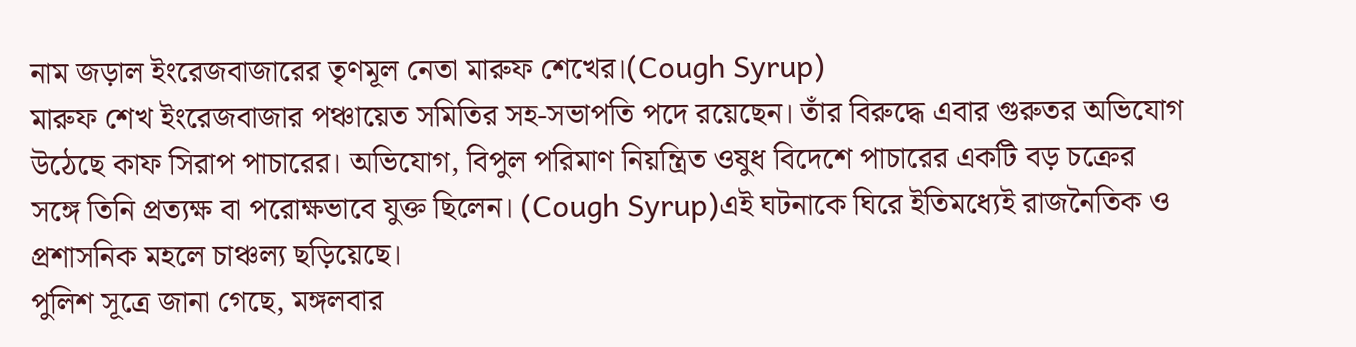নাম জড়াল ইংরেজবাজারের তৃণমূল নেতা মারুফ শেখের।(Cough Syrup)
মারুফ শেখ ইংরেজবাজার পঞ্চায়েত সমিতির সহ-সভাপতি পদে রয়েছেন। তাঁর বিরুদ্ধে এবার গুরুতর অভিযোগ উঠেছে কাফ সিরাপ পাচারের। অভিযোগ, বিপুল পরিমাণ নিয়ন্ত্রিত ওষুধ বিদেশে পাচারের একটি বড় চক্রের সঙ্গে তিনি প্রত্যক্ষ বা পরোক্ষভাবে যুক্ত ছিলেন। (Cough Syrup)এই ঘটনাকে ঘিরে ইতিমধ্যেই রাজনৈতিক ও প্রশাসনিক মহলে চাঞ্চল্য ছড়িয়েছে।
পুলিশ সূত্রে জানা গেছে, মঙ্গলবার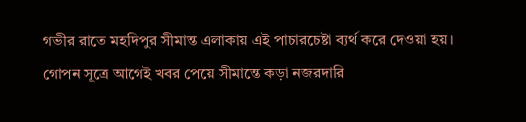গভীর রাতে মহদিপুর সীমান্ত এলাকায় এই পাচারচেষ্টা ব্যর্থ করে দেওয়া হয়। গোপন সূত্রে আগেই খবর পেয়ে সীমান্তে কড়া নজরদারি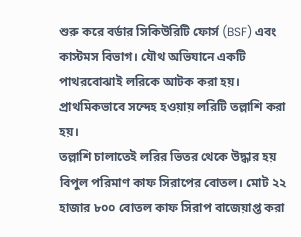শুরু করে বর্ডার সিকিউরিটি ফোর্স (BSF) এবং কাস্টমস বিভাগ। যৌথ অভিযানে একটি পাথরবোঝাই লরিকে আটক করা হয়। প্রাথমিকভাবে সন্দেহ হওয়ায় লরিটি তল্লাশি করা হয়।
তল্লাশি চালাতেই লরির ভিতর থেকে উদ্ধার হয় বিপুল পরিমাণ কাফ সিরাপের বোতল। মোট ২২ হাজার ৮০০ বোতল কাফ সিরাপ বাজেয়াপ্ত করা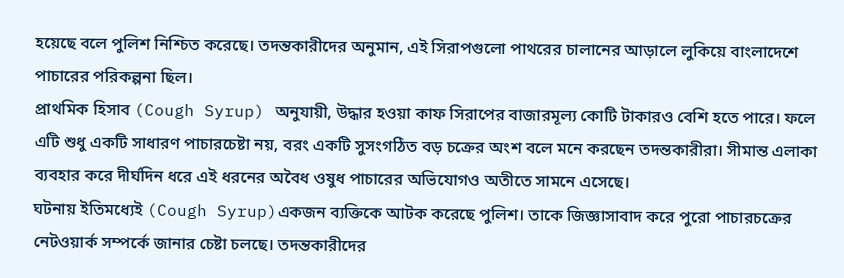হয়েছে বলে পুলিশ নিশ্চিত করেছে। তদন্তকারীদের অনুমান, এই সিরাপগুলো পাথরের চালানের আড়ালে লুকিয়ে বাংলাদেশে পাচারের পরিকল্পনা ছিল।
প্রাথমিক হিসাব (Cough Syrup) অনুযায়ী, উদ্ধার হওয়া কাফ সিরাপের বাজারমূল্য কোটি টাকারও বেশি হতে পারে। ফলে এটি শুধু একটি সাধারণ পাচারচেষ্টা নয়, বরং একটি সুসংগঠিত বড় চক্রের অংশ বলে মনে করছেন তদন্তকারীরা। সীমান্ত এলাকা ব্যবহার করে দীর্ঘদিন ধরে এই ধরনের অবৈধ ওষুধ পাচারের অভিযোগও অতীতে সামনে এসেছে।
ঘটনায় ইতিমধ্যেই (Cough Syrup)একজন ব্যক্তিকে আটক করেছে পুলিশ। তাকে জিজ্ঞাসাবাদ করে পুরো পাচারচক্রের নেটওয়ার্ক সম্পর্কে জানার চেষ্টা চলছে। তদন্তকারীদের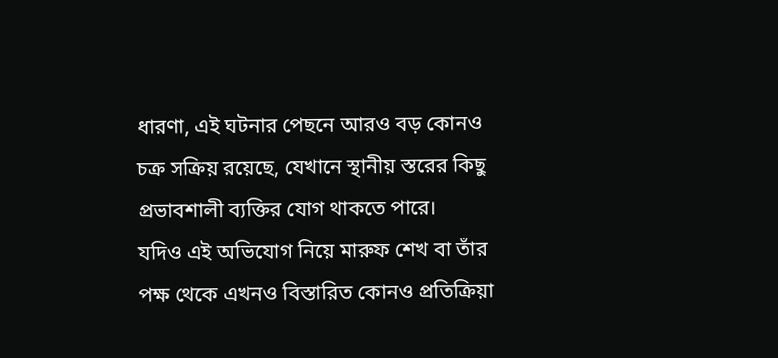ধারণা, এই ঘটনার পেছনে আরও বড় কোনও চক্র সক্রিয় রয়েছে, যেখানে স্থানীয় স্তরের কিছু প্রভাবশালী ব্যক্তির যোগ থাকতে পারে।
যদিও এই অভিযোগ নিয়ে মারুফ শেখ বা তাঁর পক্ষ থেকে এখনও বিস্তারিত কোনও প্রতিক্রিয়া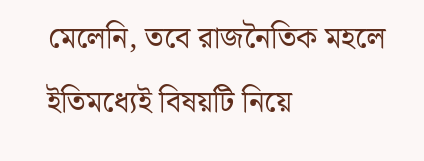মেলেনি, তবে রাজনৈতিক মহলে ইতিমধ্যেই বিষয়টি নিয়ে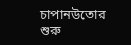চাপানউতোর শুরু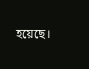হয়েছে।